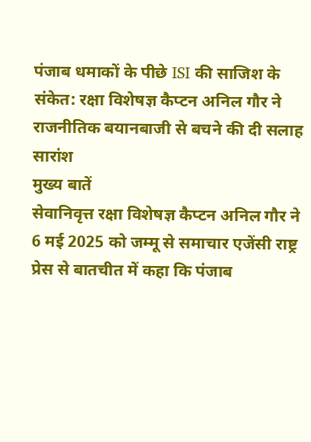पंजाब धमाकों के पीछे ISI की साजिश के संकेत: रक्षा विशेषज्ञ कैप्टन अनिल गौर ने राजनीतिक बयानबाजी से बचने की दी सलाह
सारांश
मुख्य बातें
सेवानिवृत्त रक्षा विशेषज्ञ कैप्टन अनिल गौर ने 6 मई 2025 को जम्मू से समाचार एजेंसी राष्ट्र प्रेस से बातचीत में कहा कि पंजाब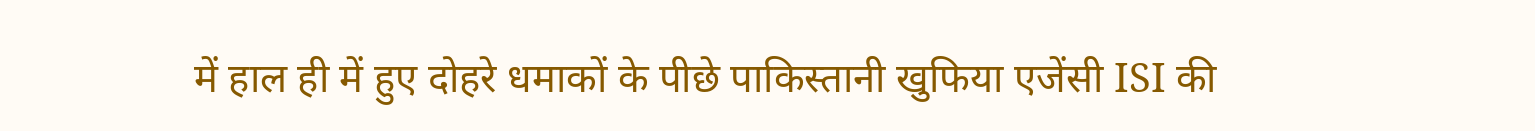में हाल ही में हुए दोहरे धमाकों के पीछे पाकिस्तानी खुफिया एजेंसी ISI की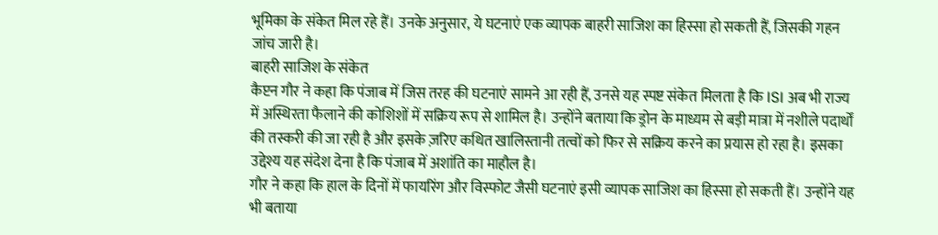भूमिका के संकेत मिल रहे हैं। उनके अनुसार, ये घटनाएं एक व्यापक बाहरी साजिश का हिस्सा हो सकती हैं, जिसकी गहन जांच जारी है।
बाहरी साजिश के संकेत
कैप्टन गौर ने कहा कि पंजाब में जिस तरह की घटनाएं सामने आ रही हैं, उनसे यह स्पष्ट संकेत मिलता है कि ISI अब भी राज्य में अस्थिरता फैलाने की कोशिशों में सक्रिय रूप से शामिल है। उन्होंने बताया कि ड्रोन के माध्यम से बड़ी मात्रा में नशीले पदार्थों की तस्करी की जा रही है और इसके ज़रिए कथित खालिस्तानी तत्वों को फिर से सक्रिय करने का प्रयास हो रहा है। इसका उद्देश्य यह संदेश देना है कि पंजाब में अशांति का माहौल है।
गौर ने कहा कि हाल के दिनों में फायरिंग और विस्फोट जैसी घटनाएं इसी व्यापक साजिश का हिस्सा हो सकती हैं। उन्होंने यह भी बताया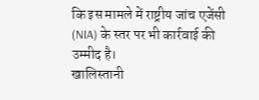कि इस मामले में राष्ट्रीय जांच एजेंसी (NIA) के स्तर पर भी कार्रवाई की उम्मीद है।
खालिस्तानी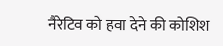नैरेटिव को हवा देने की कोशिश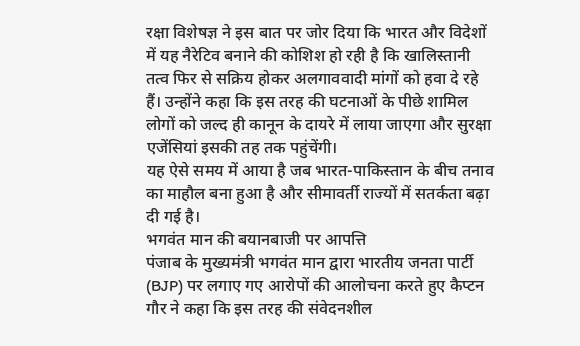रक्षा विशेषज्ञ ने इस बात पर जोर दिया कि भारत और विदेशों में यह नैरेटिव बनाने की कोशिश हो रही है कि खालिस्तानी तत्व फिर से सक्रिय होकर अलगाववादी मांगों को हवा दे रहे हैं। उन्होंने कहा कि इस तरह की घटनाओं के पीछे शामिल लोगों को जल्द ही कानून के दायरे में लाया जाएगा और सुरक्षा एजेंसियां इसकी तह तक पहुंचेंगी।
यह ऐसे समय में आया है जब भारत-पाकिस्तान के बीच तनाव का माहौल बना हुआ है और सीमावर्ती राज्यों में सतर्कता बढ़ा दी गई है।
भगवंत मान की बयानबाजी पर आपत्ति
पंजाब के मुख्यमंत्री भगवंत मान द्वारा भारतीय जनता पार्टी (BJP) पर लगाए गए आरोपों की आलोचना करते हुए कैप्टन गौर ने कहा कि इस तरह की संवेदनशील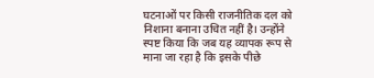घटनाओं पर किसी राजनीतिक दल को निशाना बनाना उचित नहीं है। उन्होंने स्पष्ट किया कि जब यह व्यापक रूप से माना जा रहा है कि इसके पीछे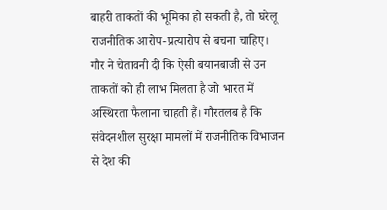बाहरी ताकतों की भूमिका हो सकती है, तो घरेलू राजनीतिक आरोप-प्रत्यारोप से बचना चाहिए।
गौर ने चेतावनी दी कि ऐसी बयानबाजी से उन ताकतों को ही लाभ मिलता है जो भारत में अस्थिरता फैलाना चाहती हैं। गौरतलब है कि संवेदनशील सुरक्षा मामलों में राजनीतिक विभाजन से देश की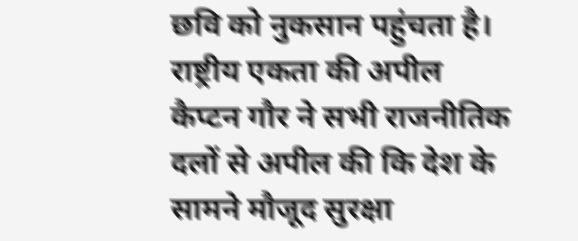छवि को नुकसान पहुंचता है।
राष्ट्रीय एकता की अपील
कैप्टन गौर ने सभी राजनीतिक दलों से अपील की कि देश के सामने मौजूद सुरक्षा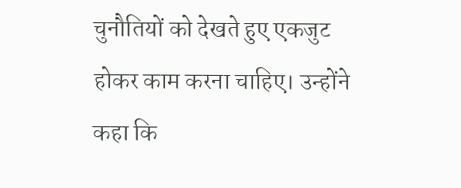चुनौतियों को देखते हुए एकजुट होकर काम करना चाहिए। उन्होंने कहा कि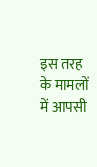इस तरह के मामलों में आपसी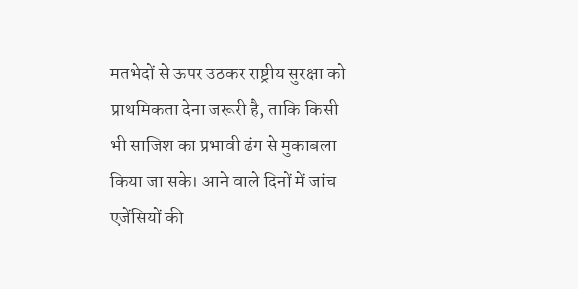मतभेदों से ऊपर उठकर राष्ट्रीय सुरक्षा को प्राथमिकता देना जरूरी है, ताकि किसी भी साजिश का प्रभावी ढंग से मुकाबला किया जा सके। आने वाले दिनों में जांच एजेंसियों की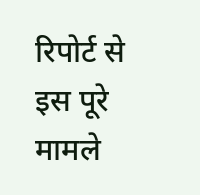रिपोर्ट से इस पूरे मामले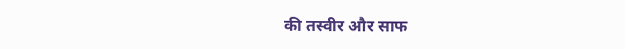की तस्वीर और साफ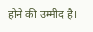होने की उम्मीद है।